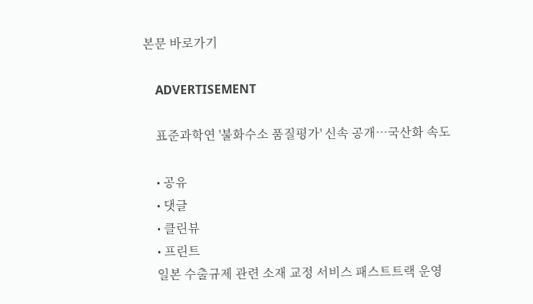본문 바로가기

    ADVERTISEMENT

    표준과학연 '불화수소 품질평가' 신속 공개…국산화 속도

    • 공유
    • 댓글
    • 클린뷰
    • 프린트
    일본 수출규제 관련 소재 교정 서비스 패스트트랙 운영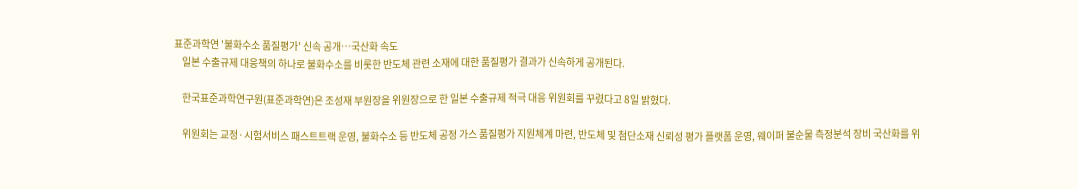표준과학연 '불화수소 품질평가' 신속 공개…국산화 속도
    일본 수출규제 대응책의 하나로 불화수소를 비롯한 반도체 관련 소재에 대한 품질평가 결과가 신속하게 공개된다.

    한국표준과학연구원(표준과학연)은 조성재 부원장을 위원장으로 한 일본 수출규제 적극 대응 위원회를 꾸렸다고 8일 밝혔다.

    위원회는 교정·시험서비스 패스트트랙 운영, 불화수소 등 반도체 공정 가스 품질평가 지원체계 마련, 반도체 및 첨단소재 신뢰성 평가 플랫폼 운영, 웨이퍼 불순물 측정분석 장비 국산화를 위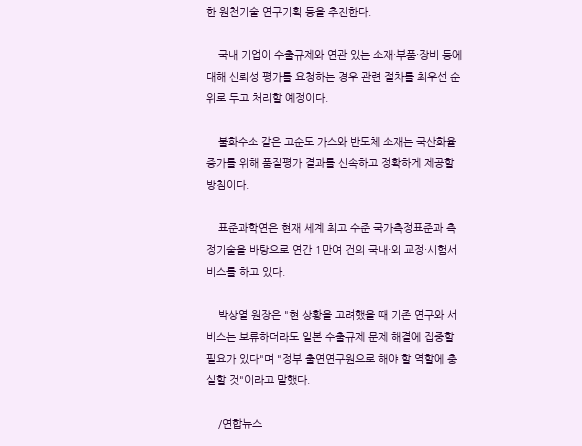한 원천기술 연구기획 등을 추진한다.

    국내 기업이 수출규제와 연관 있는 소재·부품·장비 등에 대해 신뢰성 평가를 요청하는 경우 관련 절차를 최우선 순위로 두고 처리할 예정이다.

    불화수소 같은 고순도 가스와 반도체 소재는 국산화율 증가를 위해 품질평가 결과를 신속하고 정확하게 제공할 방침이다.

    표준과학연은 현재 세계 최고 수준 국가측정표준과 측정기술을 바탕으로 연간 1만여 건의 국내·외 교정·시험서비스를 하고 있다.

    박상열 원장은 "현 상황을 고려했을 때 기존 연구와 서비스는 보류하더라도 일본 수출규제 문제 해결에 집중할 필요가 있다"며 "정부 출연연구원으로 해야 할 역할에 충실할 것"이라고 말했다.

    /연합뉴스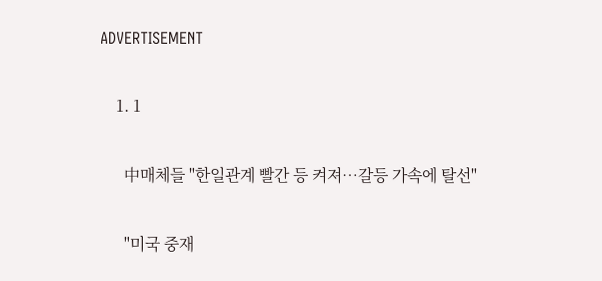ADVERTISEMENT

    1. 1

      中매체들 "한일관계 빨간 등 켜져…갈등 가속에 탈선"

      "미국 중재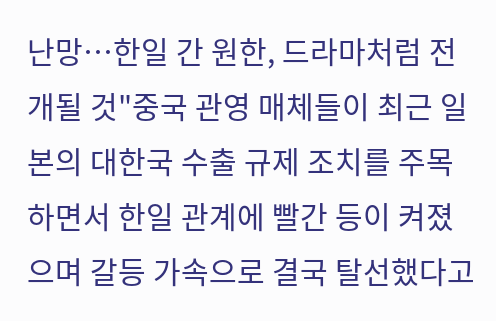난망…한일 간 원한, 드라마처럼 전개될 것"중국 관영 매체들이 최근 일본의 대한국 수출 규제 조치를 주목하면서 한일 관계에 빨간 등이 켜졌으며 갈등 가속으로 결국 탈선했다고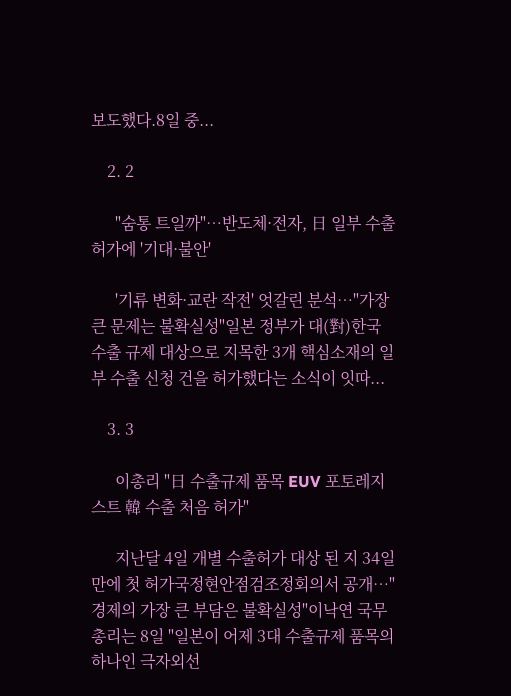보도했다.8일 중...

    2. 2

      "숨통 트일까"…반도체·전자, 日 일부 수출허가에 '기대·불안'

      '기류 변화·교란 작전' 엇갈린 분석…"가장 큰 문제는 불확실성"일본 정부가 대(對)한국 수출 규제 대상으로 지목한 3개 핵심소재의 일부 수출 신청 건을 허가했다는 소식이 잇따...

    3. 3

      이총리 "日 수출규제 품목 EUV 포토레지스트 韓 수출 처음 허가"

      지난달 4일 개별 수출허가 대상 된 지 34일 만에 첫 허가국정현안점검조정회의서 공개…"경제의 가장 큰 부담은 불확실성"이낙연 국무총리는 8일 "일본이 어제 3대 수출규제 품목의 하나인 극자외선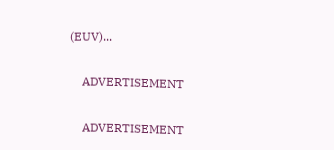(EUV)...

    ADVERTISEMENT

    ADVERTISEMENT